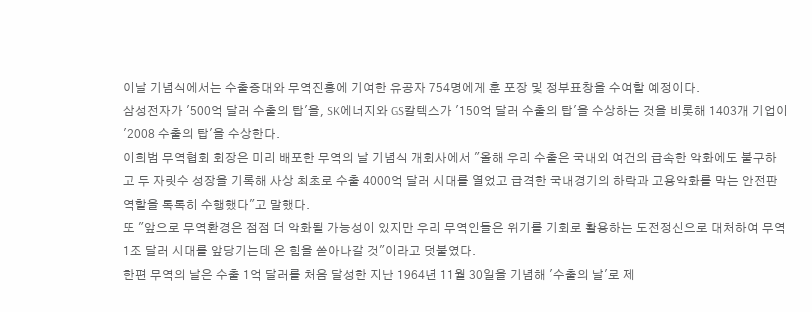이날 기념식에서는 수출증대와 무역진흥에 기여한 유공자 754명에게 훈 포장 및 정부표창을 수여할 예정이다.
삼성전자가 '500억 달러 수출의 탑'을, SK에너지와 GS칼텍스가 '150억 달러 수출의 탑'을 수상하는 것을 비롯해 1403개 기업이 '2008 수출의 탑'을 수상한다.
이희범 무역협회 회장은 미리 배포한 무역의 날 기념식 개회사에서 "올해 우리 수출은 국내외 여건의 급속한 악화에도 불구하고 두 자릿수 성장을 기록해 사상 최초로 수출 4000억 달러 시대를 열었고 급격한 국내경기의 하락과 고용악화를 막는 안전판 역할을 톡톡히 수행했다"고 말했다.
또 "앞으로 무역환경은 점점 더 악화될 가능성이 있지만 우리 무역인들은 위기를 기회로 활용하는 도전정신으로 대처하여 무역 1조 달러 시대를 앞당기는데 온 힘을 쏟아나갈 것"이라고 덧붙였다.
한편 무역의 날은 수출 1억 달러를 처음 달성한 지난 1964년 11월 30일을 기념해 '수출의 날'로 제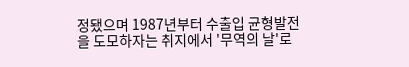정됐으며 1987년부터 수출입 균형발전을 도모하자는 취지에서 '무역의 날'로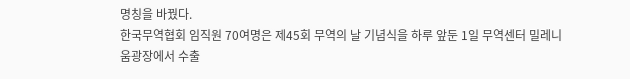명칭을 바꿨다.
한국무역협회 임직원 70여명은 제45회 무역의 날 기념식을 하루 앞둔 1일 무역센터 밀레니움광장에서 수출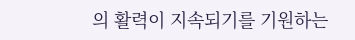의 활력이 지속되기를 기원하는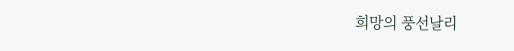희망의 풍선날리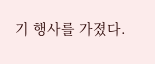기 행사를 가졌다.